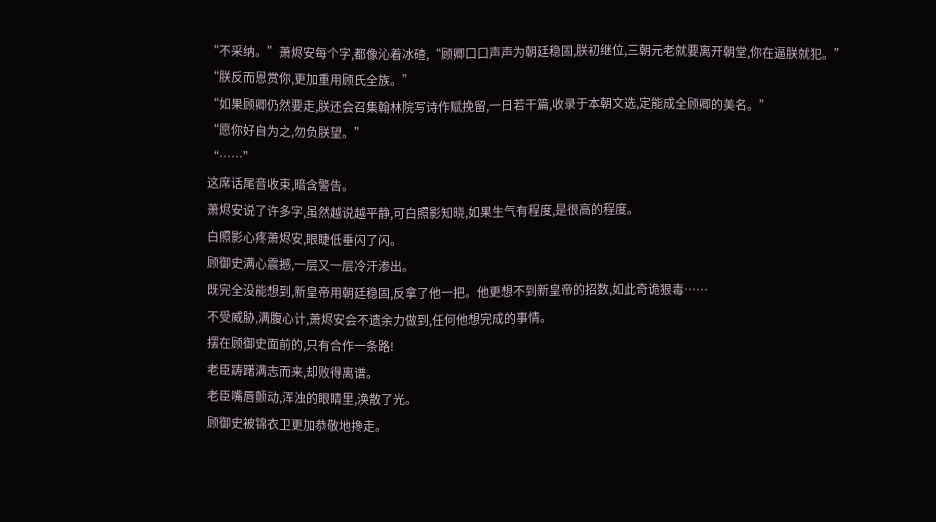“不采纳。”萧烬安每个字,都像沁着冰碴,“顾卿口口声声为朝廷稳固,朕初继位,三朝元老就要离开朝堂,你在逼朕就犯。”
“朕反而恩赏你,更加重用顾氏全族。”
“如果顾卿仍然要走,朕还会召集翰林院写诗作赋挽留,一日若干篇,收录于本朝文选,定能成全顾卿的美名。”
“愿你好自为之,勿负朕望。”
“……”
这席话尾音收束,暗含警告。
萧烬安说了许多字,虽然越说越平静,可白照影知晓,如果生气有程度,是很高的程度。
白照影心疼萧烬安,眼睫低垂闪了闪。
顾御史满心震撼,一层又一层冷汗渗出。
既完全没能想到,新皇帝用朝廷稳固,反拿了他一把。他更想不到新皇帝的招数,如此奇诡狠毒……
不受威胁,满腹心计,萧烬安会不遗余力做到,任何他想完成的事情。
摆在顾御史面前的,只有合作一条路!
老臣踌躇满志而来,却败得离谱。
老臣嘴唇颤动,浑浊的眼睛里,涣散了光。
顾御史被锦衣卫更加恭敬地搀走。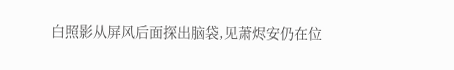白照影从屏风后面探出脑袋,见萧烬安仍在位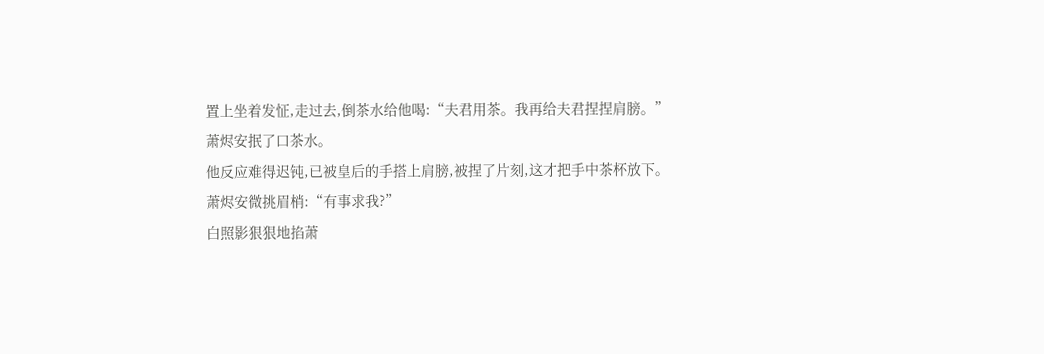置上坐着发怔,走过去,倒茶水给他喝:“夫君用茶。我再给夫君捏捏肩膀。”
萧烬安抿了口茶水。
他反应难得迟钝,已被皇后的手搭上肩膀,被捏了片刻,这才把手中茶杯放下。
萧烬安微挑眉梢:“有事求我?”
白照影狠狠地掐萧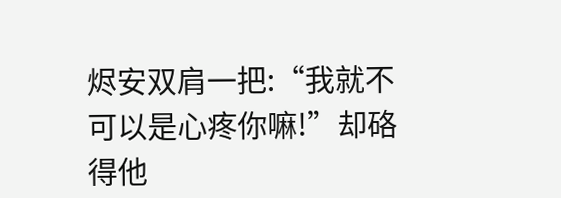烬安双肩一把:“我就不可以是心疼你嘛!”却硌得他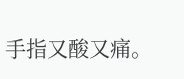手指又酸又痛。